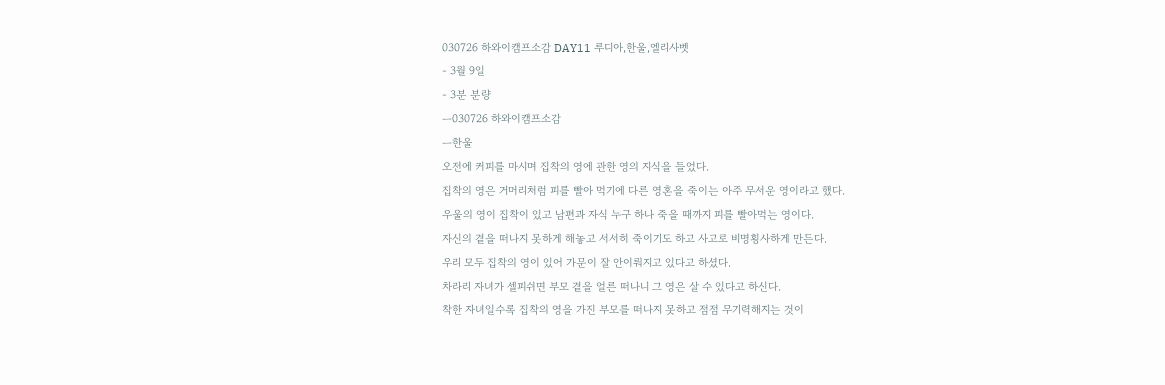030726 하와이캠프소감 DAY11 루디아,한울,엘리사벳
- 3월 9일
- 3분 분량
ㅡ030726 하와이캠프소감
ㅡ한울
오전에 커피를 마시며 집착의 영에 관한 영의 지식을 들었다.
집착의 영은 거머리처럼 피를 빨아 먹기에 다른 영혼을 죽이는 아주 무서운 영이라고 했다.
우울의 영이 집착이 있고 남편과 자식 누구 하나 죽을 때까지 피를 빨아먹는 영이다.
자신의 곁을 떠나지 못하게 해놓고 서서히 죽이기도 하고 사고로 비명횡사하게 만든다.
우리 모두 집착의 영이 있어 가문이 잘 안이뤄지고 있다고 하셨다.
차라리 자녀가 셀피쉬면 부모 곁을 얼른 떠나니 그 영은 살 수 있다고 하신다.
착한 자녀일수록 집착의 영을 가진 부모를 떠나지 못하고 점점 무기력해지는 것이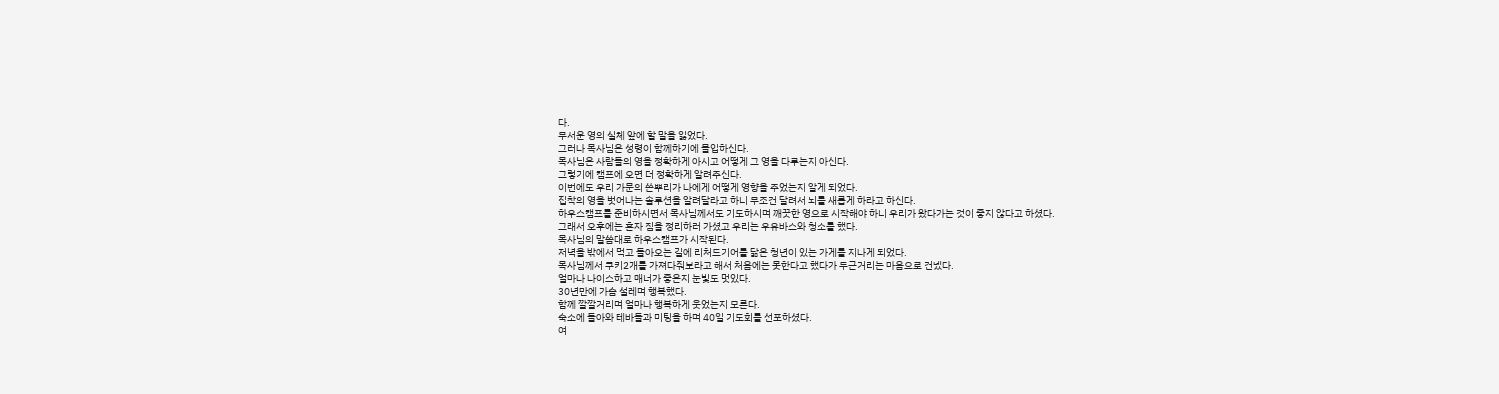다.
무서운 영의 실체 앞에 할 말을 잃었다.
그러나 목사님은 성령이 함께하기에 몰입하신다.
목사님은 사람들의 영을 정확하게 아시고 어떻게 그 영을 다루는지 아신다.
그렇기에 캠프에 오면 더 정확하게 알려주신다.
이번에도 우리 가문의 쓴뿌리가 나에게 어떻게 영향을 주었는지 알게 되었다.
집착의 영을 벗어나는 솔루션을 알려달라고 하니 무조건 달려서 뇌를 새롭게 하라고 하신다.
하우스캠프를 준비하시면서 목사님께서도 기도하시며 깨끗한 영으로 시작해야 하니 우리가 왔다가는 것이 좋지 않다고 하셨다.
그래서 오후에는 혼자 짐을 정리하러 가셨고 우리는 우유바스와 청소를 했다.
목사님의 말씀대로 하우스캠프가 시작된다.
저녁을 밖에서 먹고 돌아오는 길에 리처드기어를 닮은 청년이 있는 가게를 지나게 되었다.
목사님께서 쿠키2개를 가져다줘보라고 해서 처음에는 못한다고 했다가 두근거리는 마음으로 건넸다.
얼마나 나이스하고 매너가 좋은지 눈빛도 멋있다.
30년만에 가슴 설레며 행복했다.
함께 깔깔거리며 얼마나 행복하게 웃었는지 모른다.
숙소에 돌아와 테바들과 미팅을 하며 40일 기도회를 선포하셨다.
여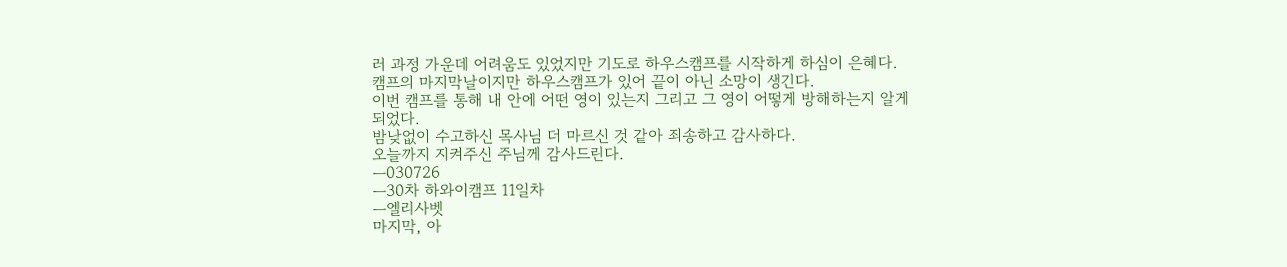러 과정 가운데 어려움도 있었지만 기도로 하우스캠프를 시작하게 하심이 은혜다.
캠프의 마지막날이지만 하우스캠프가 있어 끝이 아닌 소망이 생긴다.
이번 캠프를 통해 내 안에 어떤 영이 있는지 그리고 그 영이 어떻게 방해하는지 알게 되었다.
밤낮없이 수고하신 목사님 더 마르신 것 같아 죄송하고 감사하다.
오늘까지 지켜주신 주님께 감사드린다.
ㅡ030726
ㅡ30차 하와이캠프 11일차
ㅡ엘리사벳
마지막, 아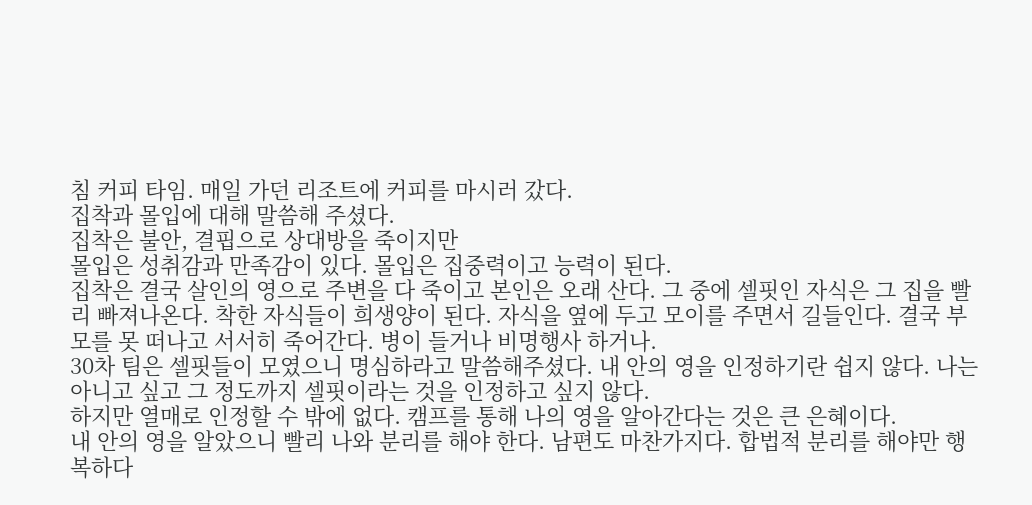침 커피 타임. 매일 가던 리조트에 커피를 마시러 갔다.
집착과 몰입에 대해 말씀해 주셨다.
집착은 불안, 결핍으로 상대방을 죽이지만
몰입은 성취감과 만족감이 있다. 몰입은 집중력이고 능력이 된다.
집착은 결국 살인의 영으로 주변을 다 죽이고 본인은 오래 산다. 그 중에 셀핏인 자식은 그 집을 빨리 빠져나온다. 착한 자식들이 희생양이 된다. 자식을 옆에 두고 모이를 주면서 길들인다. 결국 부모를 못 떠나고 서서히 죽어간다. 병이 들거나 비명행사 하거나.
30차 팀은 셀핏들이 모였으니 명심하라고 말씀해주셨다. 내 안의 영을 인정하기란 쉽지 않다. 나는 아니고 싶고 그 정도까지 셀핏이라는 것을 인정하고 싶지 않다.
하지만 열매로 인정할 수 밖에 없다. 캠프를 통해 나의 영을 알아간다는 것은 큰 은혜이다.
내 안의 영을 알았으니 빨리 나와 분리를 해야 한다. 남편도 마찬가지다. 합법적 분리를 해야만 행복하다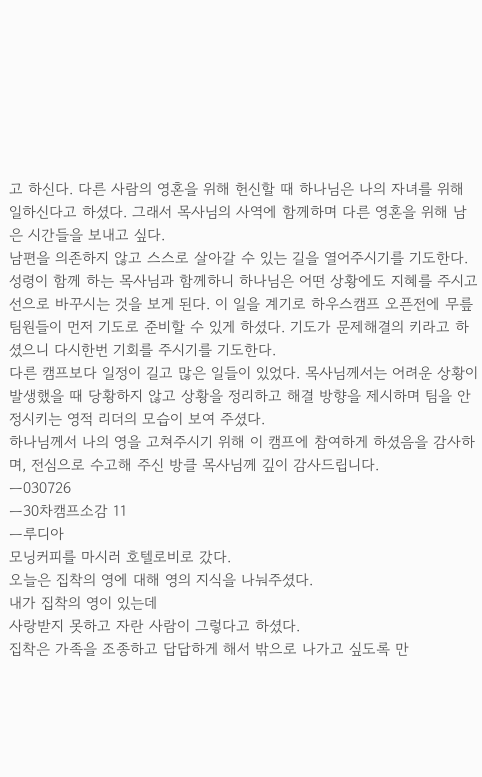고 하신다. 다른 사람의 영혼을 위해 헌신할 때 하나님은 나의 자녀를 위해 일하신다고 하셨다. 그래서 목사님의 사역에 함께하며 다른 영혼을 위해 남은 시간들을 보내고 싶다.
남편을 의존하지 않고 스스로 살아갈 수 있는 길을 열어주시기를 기도한다.
성령이 함께 하는 목사님과 함께하니 하나님은 어떤 상황에도 지혜를 주시고 선으로 바꾸시는 것을 보게 된다. 이 일을 계기로 하우스캠프 오픈전에 무릎 팀원들이 먼저 기도로 준비할 수 있게 하셨다. 기도가 문제해결의 키라고 하셨으니 다시한번 기회를 주시기를 기도한다.
다른 캠프보다 일정이 길고 많은 일들이 있었다. 목사님께서는 어려운 상황이 발생했을 때 당황하지 않고 상황을 정리하고 해결 방향을 제시하며 팀을 안정시키는 영적 리더의 모습이 보여 주셨다.
하나님께서 나의 영을 고쳐주시기 위해 이 캠프에 참여하게 하셨음을 감사하며, 전심으로 수고해 주신 방클 목사님께 깊이 감사드립니다.
ㅡ030726
ㅡ30차캠프소감 11
ㅡ루디아
모닝커피를 마시러 호텔로비로 갔다.
오늘은 집착의 영에 대해 영의 지식을 나눠주셨다.
내가 집착의 영이 있는데
사랑받지 못하고 자란 사람이 그렇다고 하셨다.
집착은 가족을 조종하고 답답하게 해서 밖으로 나가고 싶도록 만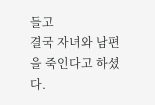들고
결국 자녀와 남편을 죽인다고 하셨다.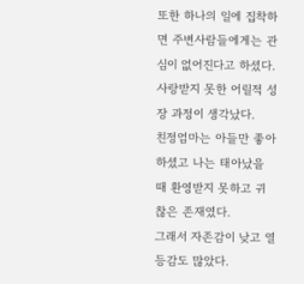또한 하나의 일에 집착하면 주변사람들에게는 관심이 없어진다고 하셨다.
사랑받지 못한 어릴적 성장 과정이 생각났다.
친정엄마는 아들만 좋아하셨고 나는 태아났을 때 환영받지 못하고 귀찮은 존재였다.
그래서 자존감이 낮고 열등감도 많았다.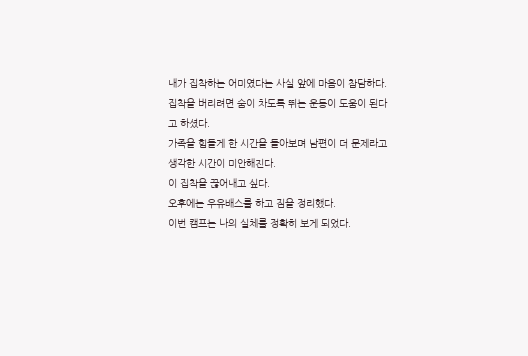내가 집착하는 어미였다는 사실 앞에 마음이 참담하다.
집착을 버리려면 숨이 차도록 뛰는 운동이 도움이 된다고 하셨다.
가족을 힘들게 한 시간을 돌아보며 남편이 더 문제라고 생각한 시간이 미안해진다.
이 집착을 끊어내고 싶다.
오후에는 우유배스를 하고 짐을 정리했다.
이번 캠프는 나의 실체를 정확히 보게 되었다.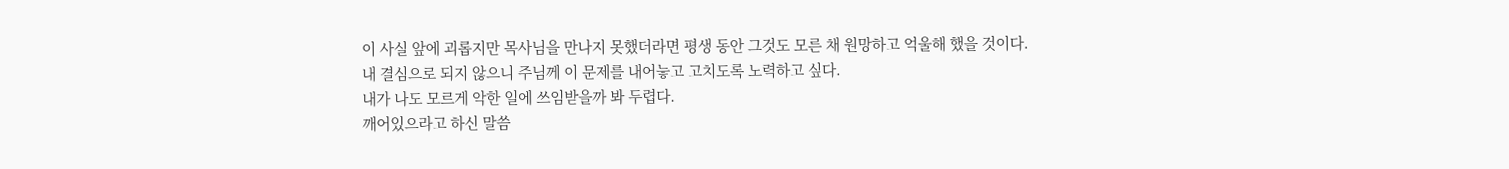이 사실 앞에 괴롭지만 목사님을 만나지 못했더라면 평생 동안 그것도 모른 채 원망하고 억울해 했을 것이다.
내 결심으로 되지 않으니 주님께 이 문제를 내어늫고 고치도록 노력하고 싶다.
내가 나도 모르게 악한 일에 쓰임받을까 봐 두렵다.
깨어있으라고 하신 말씀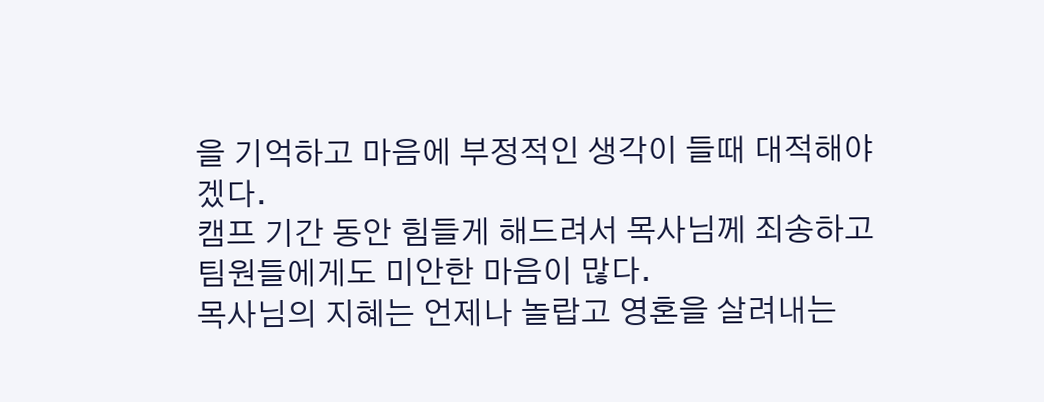을 기억하고 마음에 부정적인 생각이 들때 대적해야겠다.
캠프 기간 동안 힘들게 해드려서 목사님께 죄송하고 팀원들에게도 미안한 마음이 많다.
목사님의 지혜는 언제나 놀랍고 영혼을 살려내는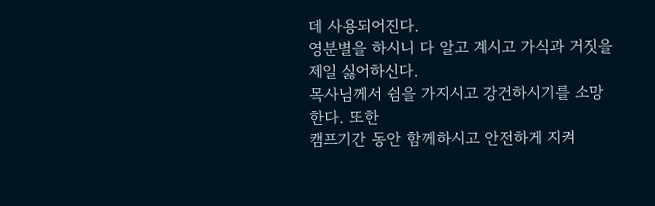데 사용되어진다.
영분별을 하시니 다 알고 계시고 가식과 거짓을 제일 싫어하신다.
목사님께서 쉼을 가지시고 강건하시기를 소망한다. 또한
캠프기간 동안 함께하시고 안전하게 지켜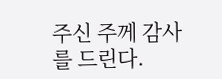주신 주께 감사를 드린다.